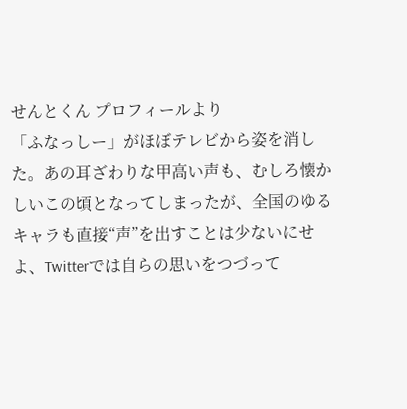せんとくん プロフィールより
「ふなっしー」がほぼテレビから姿を消した。あの耳ざわりな甲高い声も、むしろ懐かしいこの頃となってしまったが、全国のゆるキャラも直接“声”を出すことは少ないにせよ、Twitterでは自らの思いをつづって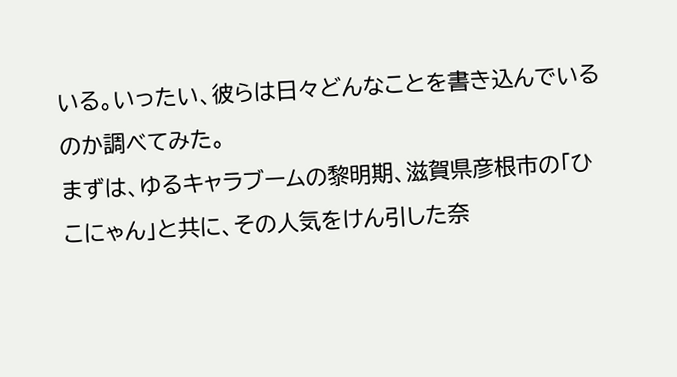いる。いったい、彼らは日々どんなことを書き込んでいるのか調べてみた。
まずは、ゆるキャラブームの黎明期、滋賀県彦根市の「ひこにゃん」と共に、その人気をけん引した奈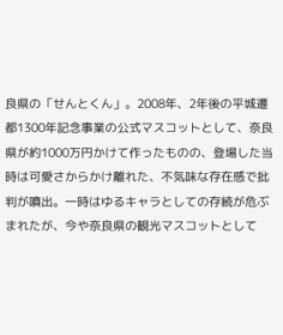良県の「せんとくん」。2008年、2年後の平城遷都1300年記念事業の公式マスコットとして、奈良県が約1000万円かけて作ったものの、登場した当時は可愛さからかけ離れた、不気味な存在感で批判が噴出。一時はゆるキャラとしての存続が危ぶまれたが、今や奈良県の観光マスコットとして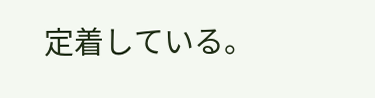定着している。